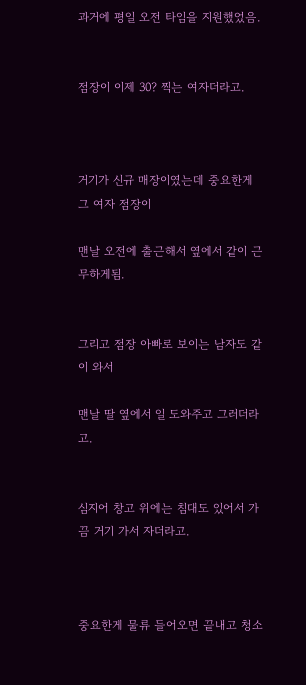과거에 평일 오전 타임을 지원했었음.


점장이 이제 30? 찍는 여자더라고.



거기가 신규 매장이였는데 중요한게 그 여자 점장이

맨날 오전에 출근해서 옆에서 같이 근무하게됨.


그리고 점장 아빠로 보이는 남자도 같이 와서

맨날 딸 옆에서 일 도와주고 그러더라고.


심지어 창고 위에는 침대도 있어서 가끔 거기 가서 자더라고.



중요한게 물류 들어오면 끝내고 청소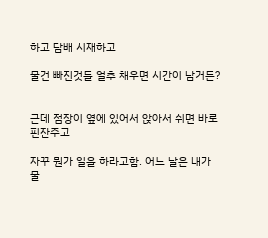하고 담배 시재하고

물건 빠진것들 얼추 채우면 시간이 남거든?


근데 점장이 옆에 있어서 앉아서 쉬면 바로 핀잔주고

자꾸 뭔가 일을 하라고함. 어느 날은 내가 물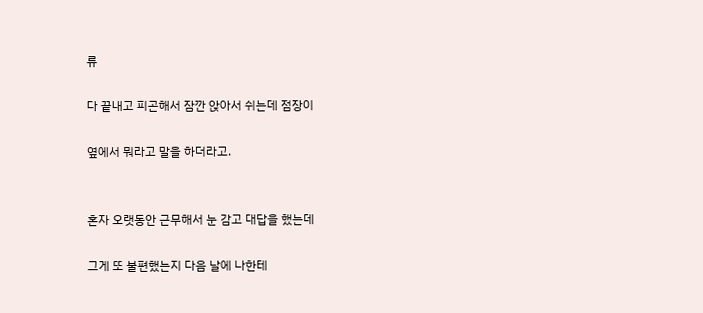류

다 끝내고 피곤해서 잠깐 앉아서 쉬는데 점장이

옆에서 뭐라고 말을 하더라고.


혼자 오랫동안 근무해서 눈 감고 대답을 했는데

그게 또 불편했는지 다음 날에 나한테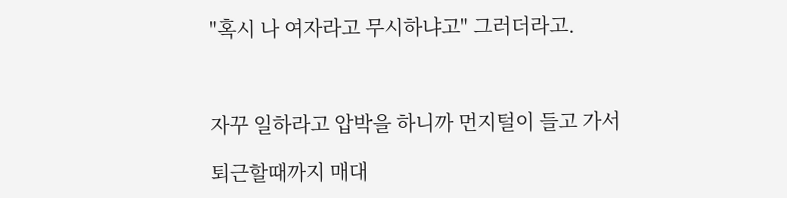"혹시 나 여자라고 무시하냐고" 그러더라고.



자꾸 일하라고 압박을 하니까 먼지털이 들고 가서

퇴근할때까지 매대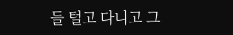들 털고 다니고 그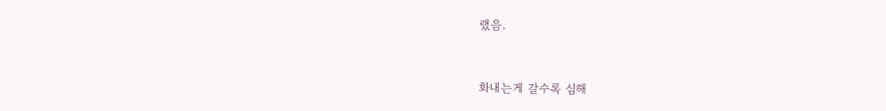랬음.


화내는게 갈수록 심해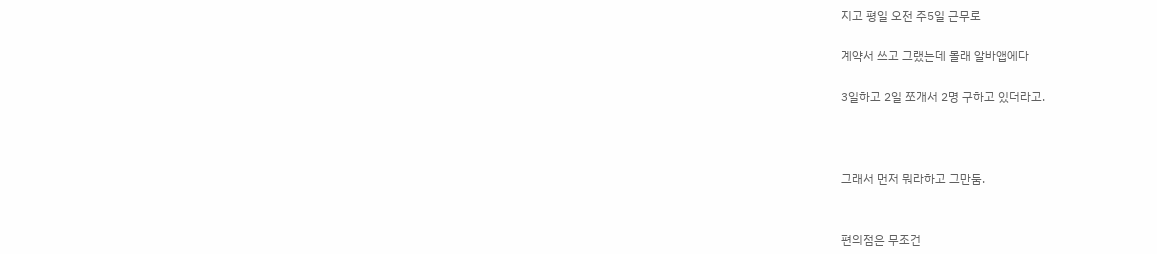지고 평일 오전 주5일 근무로

계약서 쓰고 그랬는데 몰래 알바앱에다

3일하고 2일 쪼개서 2명 구하고 있더라고.



그래서 먼저 뭐라하고 그만둠.


편의점은 무조건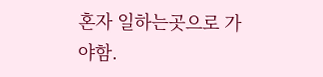혼자 일하는곳으로 가야함.